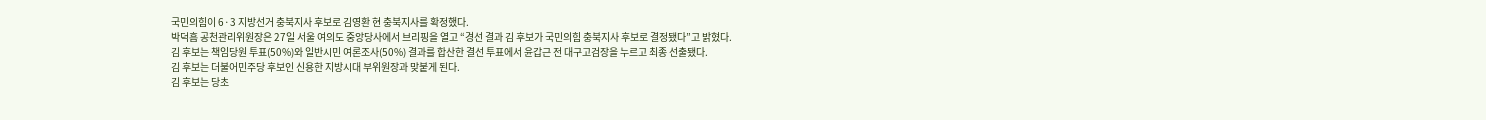국민의힘이 6·3 지방선거 충북지사 후보로 김영환 현 충북지사를 확정했다.
박덕흠 공천관리위원장은 27일 서울 여의도 중앙당사에서 브리핑을 열고 “경선 결과 김 후보가 국민의힘 충북지사 후보로 결정됐다”고 밝혔다.
김 후보는 책임당원 투표(50%)와 일반시민 여론조사(50%) 결과를 합산한 결선 투표에서 윤갑근 전 대구고검장을 누르고 최종 선출됐다.
김 후보는 더불어민주당 후보인 신용한 지방시대 부위원장과 맞붙게 된다.
김 후보는 당초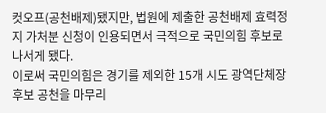컷오프(공천배제)됐지만, 법원에 제출한 공천배제 효력정지 가처분 신청이 인용되면서 극적으로 국민의힘 후보로 나서게 됐다.
이로써 국민의힘은 경기를 제외한 15개 시도 광역단체장 후보 공천을 마무리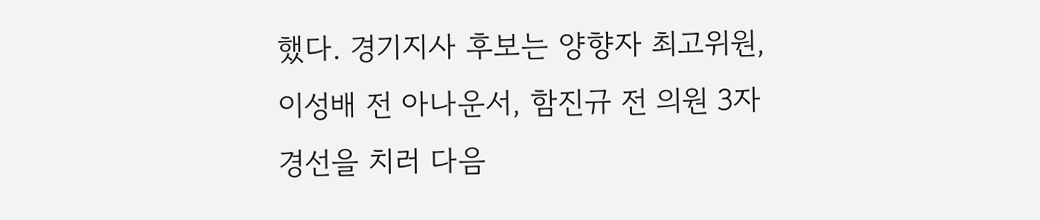했다. 경기지사 후보는 양향자 최고위원, 이성배 전 아나운서, 함진규 전 의원 3자 경선을 치러 다음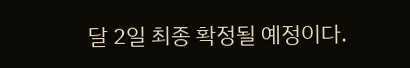달 2일 최종 확정될 예정이다.